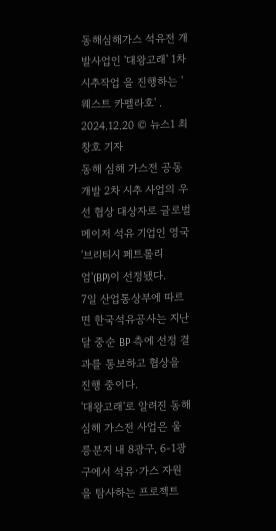동해심해가스 석유전 개발사업인 '대왕고래' 1차 시추작업 을 진행하는 '웨스트 카펠라호' . 2024.12.20 © 뉴스1 최창호 기자
동해 심해 가스전 공동 개발 2차 시추 사업의 우선 협상 대상자로 글로벌 메이저 석유 기업인 영국 '브리티시 페트롤리엄'(BP)이 선정됐다.
7일 산업통상부에 따르면 한국석유공사는 지난달 중순 BP 측에 선정 결과를 통보하고 협상을 진행 중이다.
'대왕고래'로 알려진 동해 심해 가스전 사업은 울릉분지 내 8광구, 6-1광구에서 석유·가스 자원을 탐사하는 프로젝트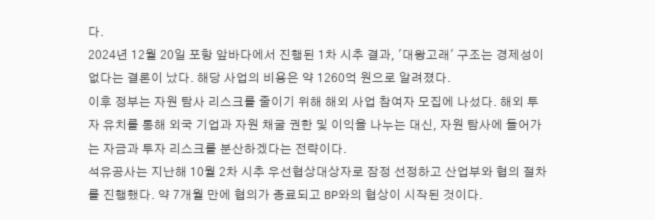다.
2024년 12월 20일 포항 앞바다에서 진행된 1차 시추 결과, '대왕고래' 구조는 경제성이 없다는 결론이 났다. 해당 사업의 비용은 약 1260억 원으로 알려졌다.
이후 정부는 자원 탐사 리스크를 줄이기 위해 해외 사업 참여자 모집에 나섰다. 해외 투자 유치를 통해 외국 기업과 자원 채굴 권한 및 이익을 나누는 대신, 자원 탐사에 들어가는 자금과 투자 리스크를 분산하겠다는 전략이다.
석유공사는 지난해 10월 2차 시추 우선협상대상자로 잠정 선정하고 산업부와 협의 절차를 진행했다. 약 7개월 만에 협의가 종료되고 BP와의 협상이 시작된 것이다.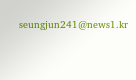seungjun241@news1.kr